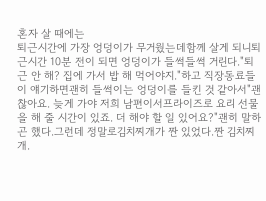혼자 살 때에는
퇴근시간에 가장 엉덩이가 무거웠는데함께 살게 되니퇴근시간 10분 전이 되면 엉덩이가 들썩들썩 거린다."퇴근 안 해? 집에 가서 밥 해 먹어야지."하고 직장동료들이 얘기하면괜히 들썩이는 엉덩이를 들킨 것 같아서"괜찮아요. 늦게 가야 저희 남편이서프라이즈로 요리 선물을 해 줄 시간이 있죠. 더 해야 할 일 있어요?"괜히 말하곤 했다.그런데 정말로김치찌개가 짠 있었다.짠 김치찌개.